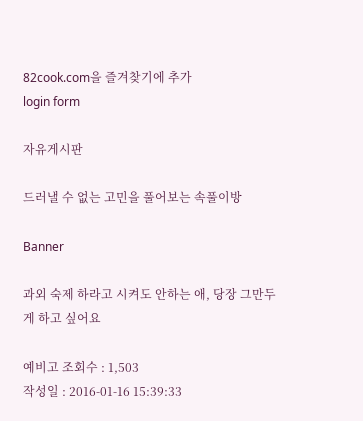82cook.com을 즐겨찾기에 추가
login form

자유게시판

드러낼 수 없는 고민을 풀어보는 속풀이방

Banner

과외 숙제 하라고 시켜도 안하는 애, 당장 그만두게 하고 싶어요

예비고 조회수 : 1,503
작성일 : 2016-01-16 15:39:33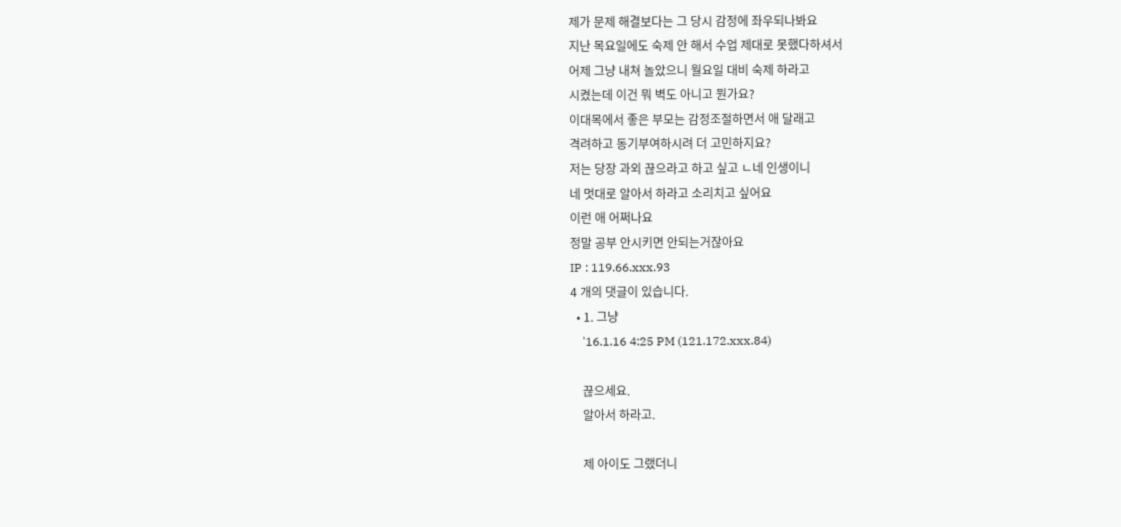제가 문제 해결보다는 그 당시 감정에 좌우되나봐요
지난 목요일에도 숙제 안 해서 수업 제대로 못했다하셔서
어제 그냥 내쳐 놀았으니 월요일 대비 숙제 하라고
시켰는데 이건 뭐 벽도 아니고 뭔가요?
이대목에서 좋은 부모는 감정조절하면서 애 달래고
격려하고 동기부여하시려 더 고민하지요?
저는 당장 과외 끊으라고 하고 싶고 ㄴ네 인생이니
네 멋대로 알아서 하라고 소리치고 싶어요
이런 애 어쩌나요
정말 공부 안시키면 안되는거잖아요
IP : 119.66.xxx.93
4 개의 댓글이 있습니다.
  • 1. 그냥
    '16.1.16 4:25 PM (121.172.xxx.84)

    끊으세요.
    알아서 하라고.

    제 아이도 그랬더니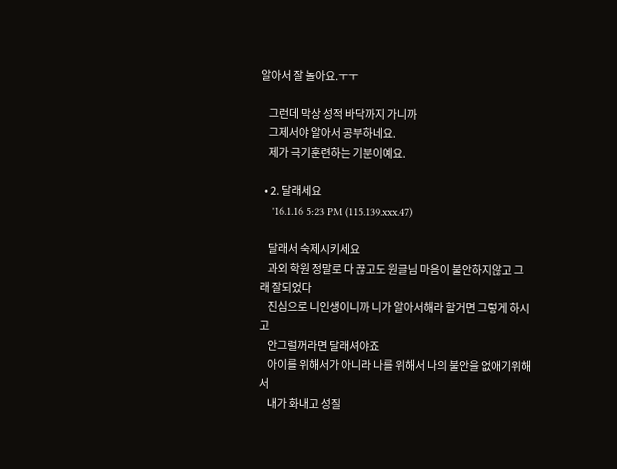알아서 잘 놀아요.ㅜㅜ

    그런데 막상 성적 바닥까지 가니까
    그제서야 알아서 공부하네요.
    제가 극기훈련하는 기분이예요.

  • 2. 달래세요
    '16.1.16 5:23 PM (115.139.xxx.47)

    달래서 숙제시키세요
    과외 학원 정말로 다 끊고도 원글님 마음이 불안하지않고 그래 잘되었다
    진심으로 니인생이니까 니가 알아서해라 할거면 그렇게 하시고
    안그럴꺼라면 달래셔야죠
    아이를 위해서가 아니라 나를 위해서 나의 불안을 없애기위해서
    내가 화내고 성질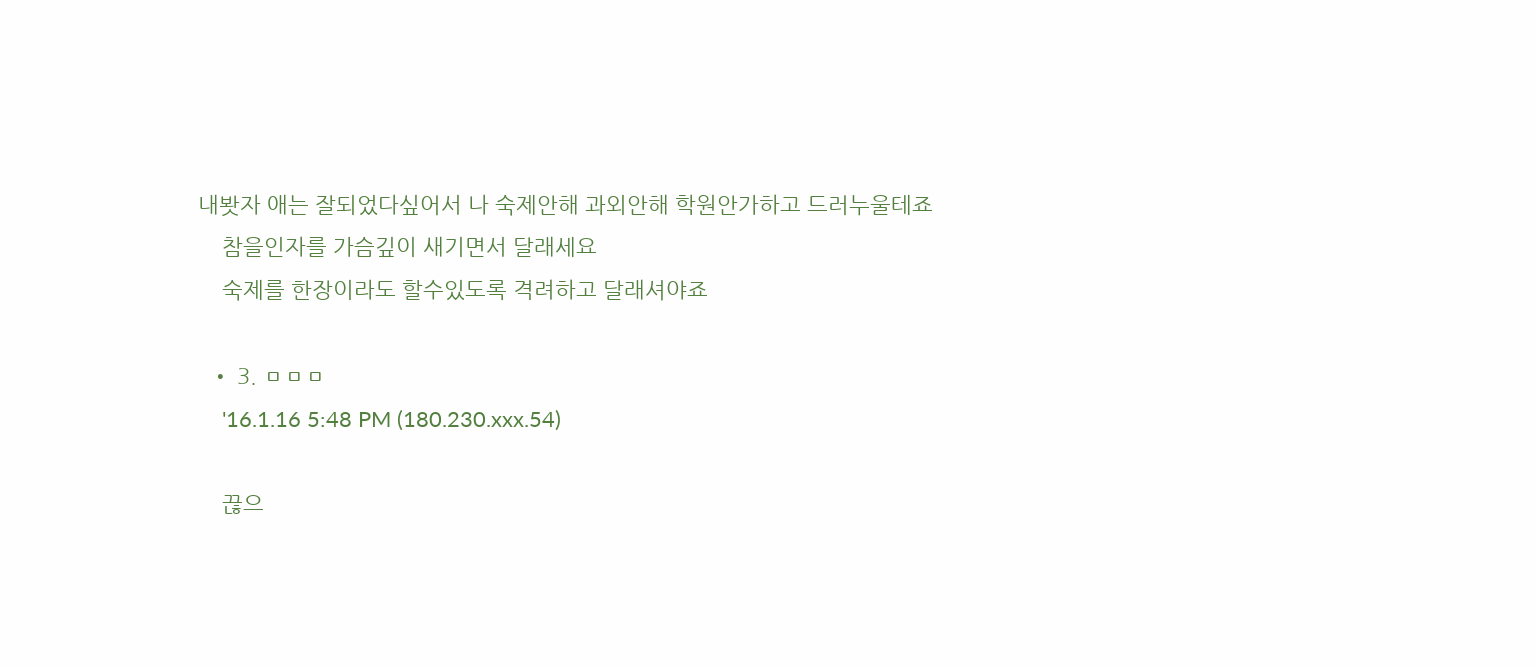내봣자 애는 잘되었다싶어서 나 숙제안해 과외안해 학원안가하고 드러누울테죠
    참을인자를 가슴깊이 새기면서 달래세요
    숙제를 한장이라도 할수있도록 격려하고 달래셔야죠

  • 3. ㅁㅁㅁ
    '16.1.16 5:48 PM (180.230.xxx.54)

    끊으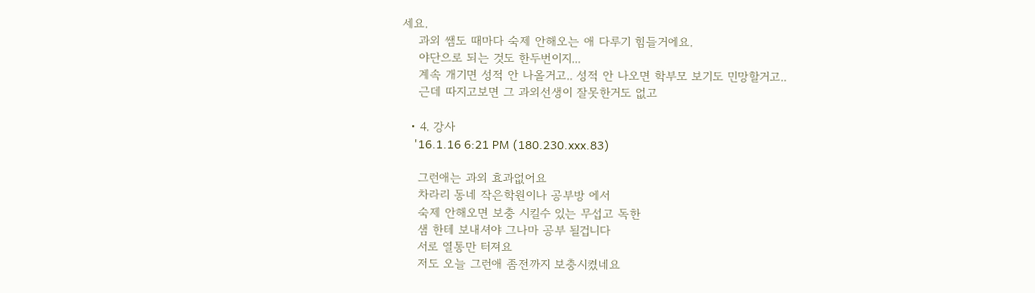세요.
    과외 쌤도 때마다 숙제 안해오는 애 다루기 힘들거에요.
    야단으로 되는 것도 한두번이지...
    계속 개기면 성적 안 나올거고.. 성적 안 나오면 학부모 보기도 민망할거고..
    근데 따지고보면 그 과외선생이 잘못한거도 없고

  • 4. 강사
    '16.1.16 6:21 PM (180.230.xxx.83)

    그런애는 과외 효과없어요
    차라리 동네 작은학원이나 공부방 에서
    숙제 안해오면 보충 시킬수 있는 무섭고 독한
    샘 한테 보내셔야 그나마 공부 될겁니다
    서로 열통만 터져요
    저도 오늘 그런애 좀전까지 보충시켰네요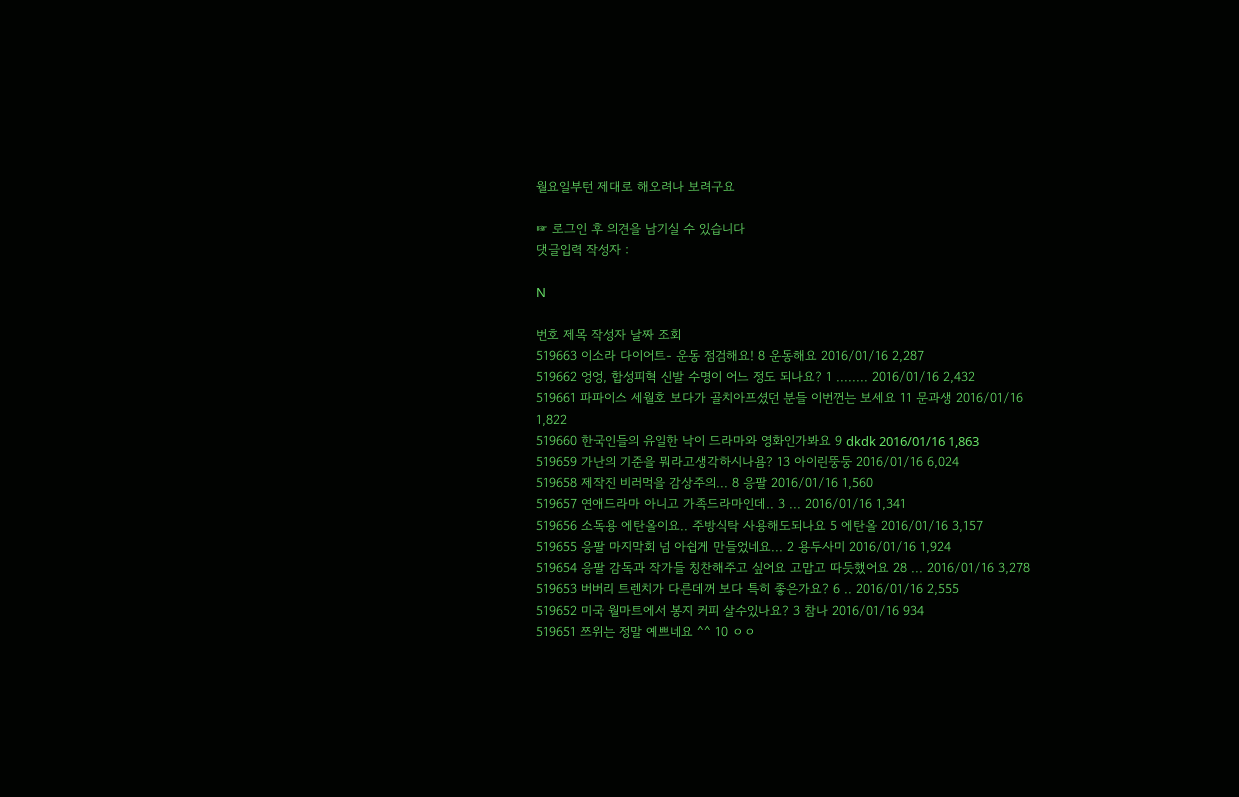월요일부턴 제대로 해오려나 보려구요

☞ 로그인 후 의견을 남기실 수 있습니다
댓글입력 작성자 :

N

번호 제목 작성자 날짜 조회
519663 이소라 다이어트- 운동 점검해요! 8 운동해요 2016/01/16 2,287
519662 엉엉, 합성피혁 신발 수명이 어느 정도 되나요? 1 ........ 2016/01/16 2,432
519661 파파이스 세월호 보다가 골치아프셨던 분들 이번껀는 보세요 11 문과생 2016/01/16 1,822
519660 한국인들의 유일한 낙이 드라마와 영화인가봐요 9 dkdk 2016/01/16 1,863
519659 가난의 기준을 뭐라고생각하시나욤? 13 아이린뚱둥 2016/01/16 6,024
519658 제작진 비러먹을 감상주의... 8 응팔 2016/01/16 1,560
519657 연애드라마 아니고 가족드라마인데.. 3 ... 2016/01/16 1,341
519656 소독용 에탄올이요.. 주방식탁 사용해도되나요 5 에탄올 2016/01/16 3,157
519655 응팔 마지막회 넘 아쉽게 만들었네요... 2 용두사미 2016/01/16 1,924
519654 응팔 감독과 작가들 칭찬해주고 싶어요 고맙고 따듯했어요 28 ... 2016/01/16 3,278
519653 버버리 트렌치가 다른데꺼 보다 특히 좋은가요? 6 .. 2016/01/16 2,555
519652 미국 월마트에서 봉지 커피 살수있나요? 3 참나 2016/01/16 934
519651 쯔위는 정말 예쁘네요 ^^ 10 ㅇㅇ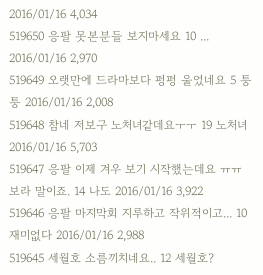2016/01/16 4,034
519650 응팔 못본분들 보지마세요 10 ... 2016/01/16 2,970
519649 오랫만에 드라마보다 펑펑 울었네요 5 퉁퉁 2016/01/16 2,008
519648 참네 저보구 노처녀같데요ㅜㅜ 19 노처녀 2016/01/16 5,703
519647 응팔 이제 겨우 보기 시작했는데요 ㅠㅠ 보라 말이죠. 14 나도 2016/01/16 3,922
519646 응팔 마지막회 지루하고 작위적이고... 10 재미없다 2016/01/16 2,988
519645 세월호 소름끼치네요.. 12 세월호?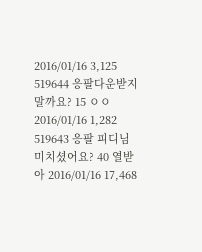2016/01/16 3,125
519644 응팔다운받지말까요? 15 ㅇㅇ 2016/01/16 1,282
519643 응팔 피디님 미치셨어요? 40 열받아 2016/01/16 17,468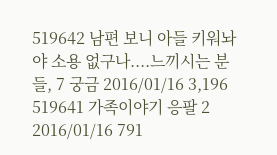519642 남편 보니 아들 키워놔야 소용 없구나....느끼시는 분들, 7 궁금 2016/01/16 3,196
519641 가족이야기 응팔 2 2016/01/16 791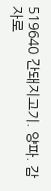519640 간돼지고기. 양파. 감자로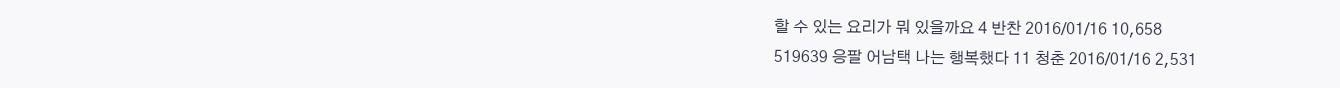할 수 있는 요리가 뭐 있을까요 4 반찬 2016/01/16 10,658
519639 응팔 어남택 나는 행복했다 11 청춘 2016/01/16 2,531